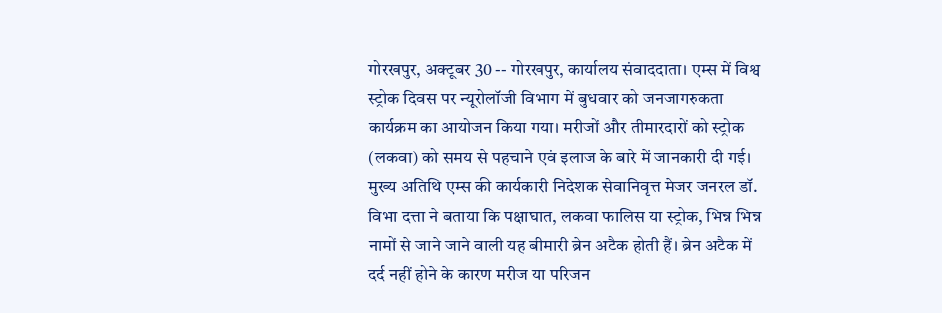गोरखपुर, अक्टूबर 30 -- गोरखपुर, कार्यालय संवाददाता। एम्स में विश्व स्ट्रोक दिवस पर न्यूरोलॉजी विभाग में बुधवार को जनजागरुकता कार्यक्रम का आयोजन किया गया। मरीजों और तीमारदारों को स्ट्रोक (लकवा) को समय से पहचाने एवं इलाज के बारे में जानकारी दी गई। मुख्य अतिथि एम्स की कार्यकारी निदेशक सेवानिवृत्त मेजर जनरल डॉ. विभा दत्ता ने बताया कि पक्षाघात, लकवा फालिस या स्ट्रोक, भिन्न भिन्न नामों से जाने जाने वाली यह बीमारी ब्रेन अटैक होती हैं। ब्रेन अटैक में दर्द नहीं होने के कारण मरीज या परिजन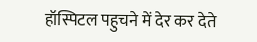हॉस्पिटल पहुचने में देर कर देते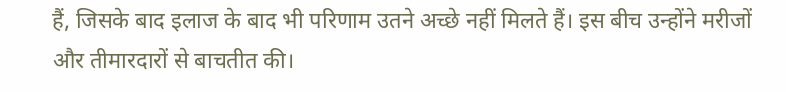हैं, जिसके बाद इलाज के बाद भी परिणाम उतने अच्छे नहीं मिलते हैं। इस बीच उन्होंने मरीजों और तीमारदारों से बाचतीत की।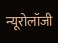न्यूरोलॉजी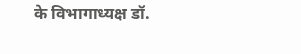के विभागाध्यक्ष डॉ.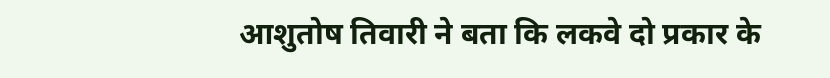आशुतोष तिवारी ने बता कि लकवे दो प्रकार के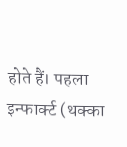होते हैं। पहला इन्फार्क्ट (थक्का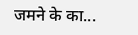जमने के का...